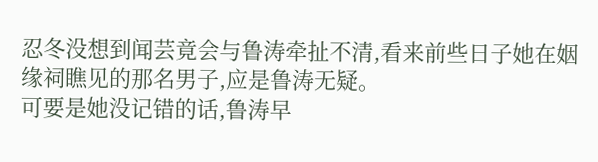忍冬没想到闻芸竟会与鲁涛牵扯不清,看来前些日子她在姻缘祠瞧见的那名男子,应是鲁涛无疑。
可要是她没记错的话,鲁涛早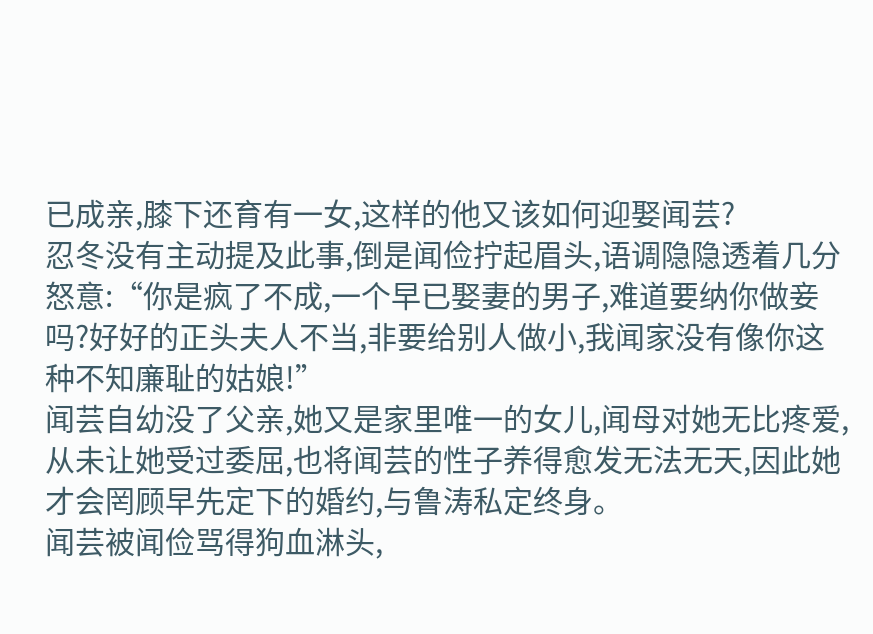已成亲,膝下还育有一女,这样的他又该如何迎娶闻芸?
忍冬没有主动提及此事,倒是闻俭拧起眉头,语调隐隐透着几分怒意:“你是疯了不成,一个早已娶妻的男子,难道要纳你做妾吗?好好的正头夫人不当,非要给别人做小,我闻家没有像你这种不知廉耻的姑娘!”
闻芸自幼没了父亲,她又是家里唯一的女儿,闻母对她无比疼爱,从未让她受过委屈,也将闻芸的性子养得愈发无法无天,因此她才会罔顾早先定下的婚约,与鲁涛私定终身。
闻芸被闻俭骂得狗血淋头,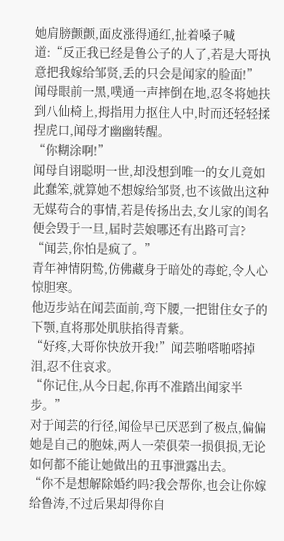她肩膀颤颤,面皮涨得通红,扯着嗓子喊道:“反正我已经是鲁公子的人了,若是大哥执意把我嫁给邹贤,丢的只会是闻家的脸面!”
闻母眼前一黑,噗通一声摔倒在地,忍冬将她扶到八仙椅上,拇指用力抠住人中,时而还轻轻揉捏虎口,闻母才幽幽转醒。
“你糊涂啊!”
闻母自诩聪明一世,却没想到唯一的女儿竟如此蠢笨,就算她不想嫁给邹贤,也不该做出这种无媒苟合的事情,若是传扬出去,女儿家的闺名便会毁于一旦,届时芸娘哪还有出路可言?
“闻芸,你怕是疯了。”
青年神情阴鸷,仿佛藏身于暗处的毒蛇,令人心惊胆寒。
他迈步站在闻芸面前,弯下腰,一把钳住女子的下颚,直将那处肌肤掐得青紫。
“好疼,大哥你快放开我!”闻芸啪嗒啪嗒掉泪,忍不住哀求。
“你记住,从今日起,你再不准踏出闻家半步。”
对于闻芸的行径,闻俭早已厌恶到了极点,偏偏她是自己的胞妹,两人一荣俱荣一损俱损,无论如何都不能让她做出的丑事泄露出去。
“你不是想解除婚约吗?我会帮你,也会让你嫁给鲁涛,不过后果却得你自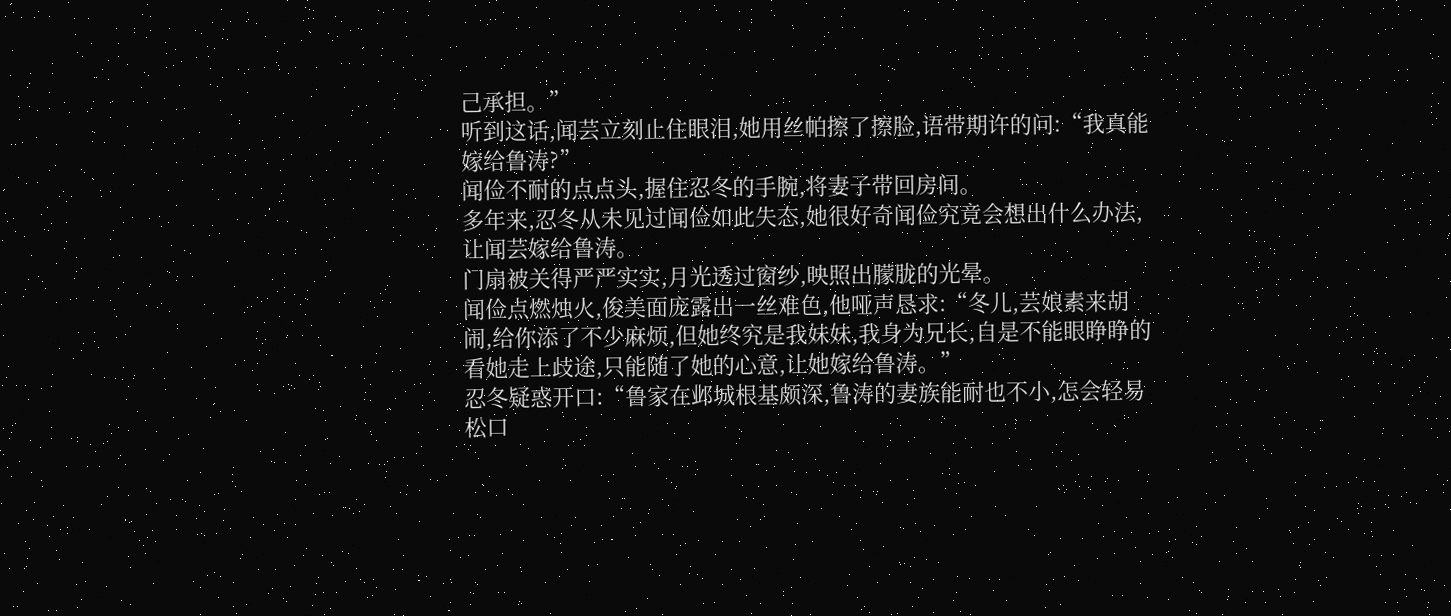己承担。”
听到这话,闻芸立刻止住眼泪,她用丝帕擦了擦脸,语带期许的问:“我真能嫁给鲁涛?”
闻俭不耐的点点头,握住忍冬的手腕,将妻子带回房间。
多年来,忍冬从未见过闻俭如此失态,她很好奇闻俭究竟会想出什么办法,让闻芸嫁给鲁涛。
门扇被关得严严实实,月光透过窗纱,映照出朦胧的光晕。
闻俭点燃烛火,俊美面庞露出一丝难色,他哑声恳求:“冬儿,芸娘素来胡闹,给你添了不少麻烦,但她终究是我妹妹,我身为兄长,自是不能眼睁睁的看她走上歧途,只能随了她的心意,让她嫁给鲁涛。”
忍冬疑惑开口:“鲁家在邺城根基颇深,鲁涛的妻族能耐也不小,怎会轻易松口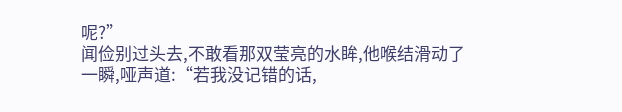呢?”
闻俭别过头去,不敢看那双莹亮的水眸,他喉结滑动了一瞬,哑声道:“若我没记错的话,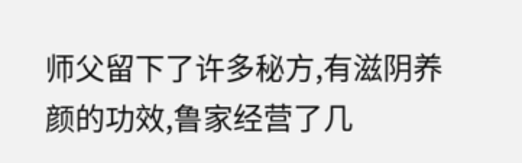师父留下了许多秘方,有滋阴养颜的功效,鲁家经营了几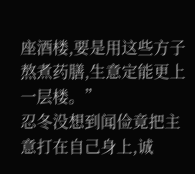座酒楼,要是用这些方子熬煮药膳,生意定能更上一层楼。”
忍冬没想到闻俭竟把主意打在自己身上,诚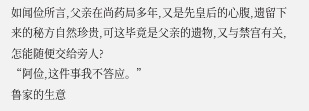如闻俭所言,父亲在尚药局多年,又是先皇后的心腹,遗留下来的秘方自然珍贵,可这毕竟是父亲的遗物,又与禁宫有关,怎能随便交给旁人?
“阿俭,这件事我不答应。”
鲁家的生意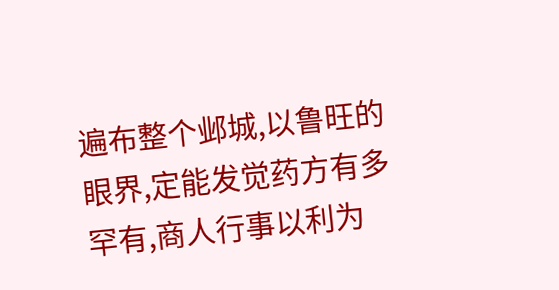遍布整个邺城,以鲁旺的眼界,定能发觉药方有多罕有,商人行事以利为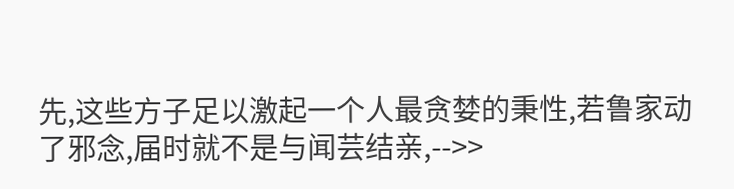先,这些方子足以激起一个人最贪婪的秉性,若鲁家动了邪念,届时就不是与闻芸结亲,-->>